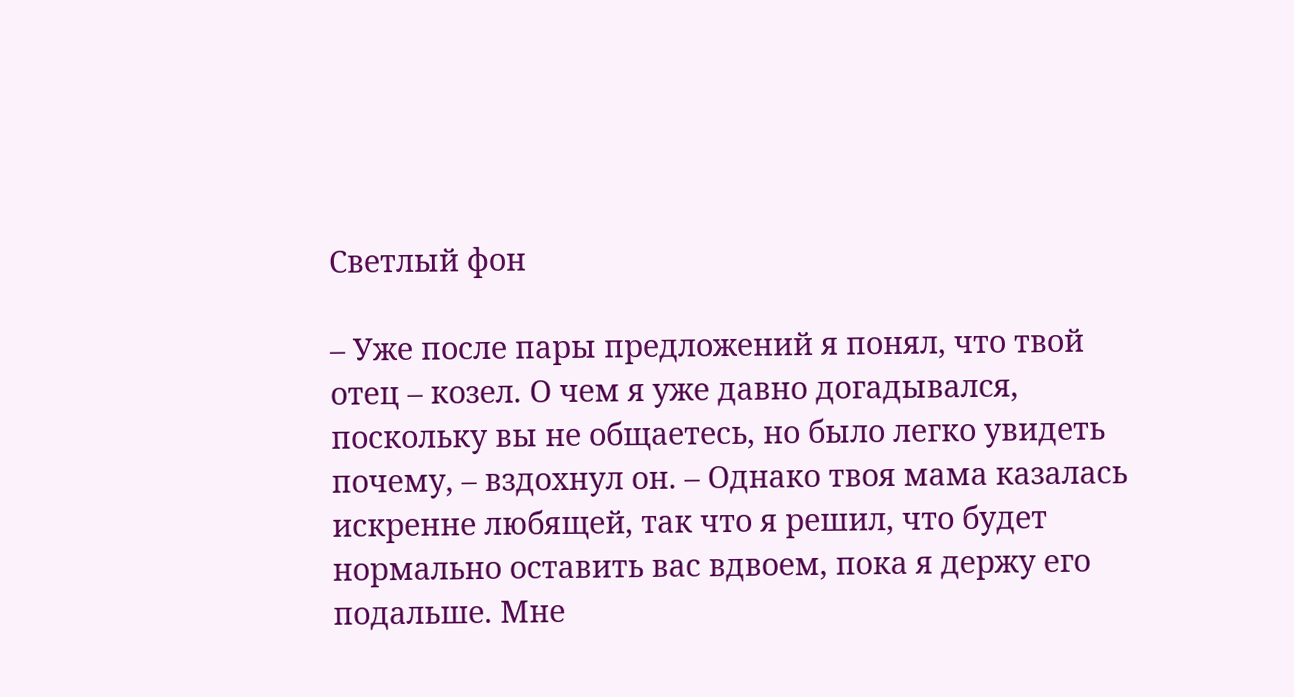Светлый фон

– Уже после пары предложений я понял, что твой отец – козел. О чем я уже давно догадывался, поскольку вы не общаетесь, но было легко увидеть почему, – вздохнул он. – Однако твоя мама казалась искренне любящей, так что я решил, что будет нормально оставить вас вдвоем, пока я держу его подальше. Мне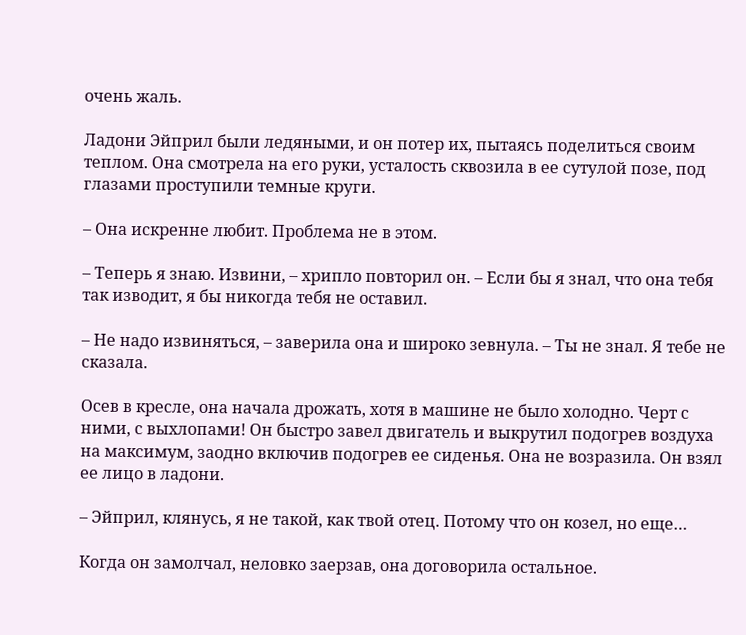очень жаль.

Ладони Эйприл были ледяными, и он потер их, пытаясь поделиться своим теплом. Она смотрела на его руки, усталость сквозила в ее сутулой позе, под глазами проступили темные круги.

– Она искренне любит. Проблема не в этом.

– Теперь я знаю. Извини, – хрипло повторил он. – Если бы я знал, что она тебя так изводит, я бы никогда тебя не оставил.

– Не надо извиняться, – заверила она и широко зевнула. – Ты не знал. Я тебе не сказала.

Осев в кресле, она начала дрожать, хотя в машине не было холодно. Черт с ними, с выхлопами! Он быстро завел двигатель и выкрутил подогрев воздуха на максимум, заодно включив подогрев ее сиденья. Она не возразила. Он взял ее лицо в ладони.

– Эйприл, клянусь, я не такой, как твой отец. Потому что он козел, но еще…

Когда он замолчал, неловко заерзав, она договорила остальное.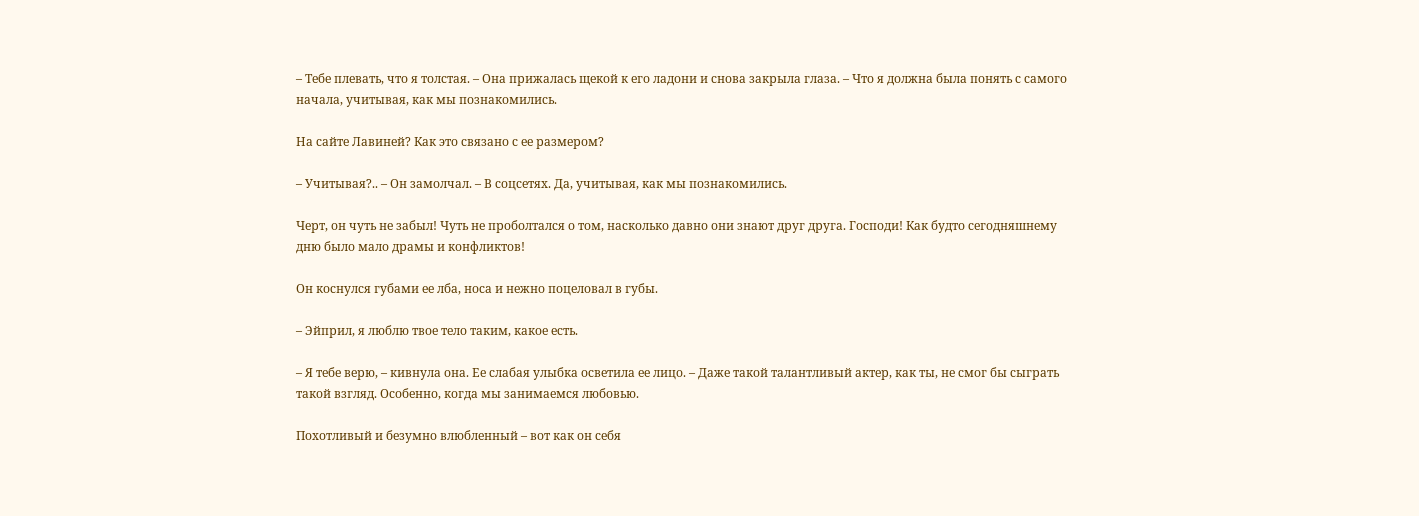– Тебе плевать, что я толстая. – Она прижалась щекой к его ладони и снова закрыла глаза. – Что я должна была понять с самого начала, учитывая, как мы познакомились.

На сайте Лавиней? Как это связано с ее размером?

– Учитывая?.. – Он замолчал. – В соцсетях. Да, учитывая, как мы познакомились.

Черт, он чуть не забыл! Чуть не проболтался о том, насколько давно они знают друг друга. Господи! Как будто сегодняшнему дню было мало драмы и конфликтов!

Он коснулся губами ее лба, носа и нежно поцеловал в губы.

– Эйприл, я люблю твое тело таким, какое есть.

– Я тебе верю, – кивнула она. Ее слабая улыбка осветила ее лицо. – Даже такой талантливый актер, как ты, не смог бы сыграть такой взгляд. Особенно, когда мы занимаемся любовью.

Похотливый и безумно влюбленный – вот как он себя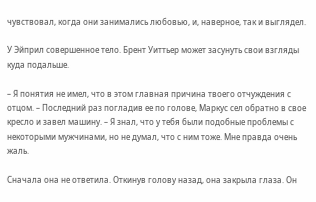чувствовал, когда они занимались любовью, и, наверное, так и выглядел.

У Эйприл совершенное тело. Брент Уиттьер может засунуть свои взгляды куда подальше.

– Я понятия не имел, что в этом главная причина твоего отчуждения с отцом. – Последний раз погладив ее по голове, Маркус сел обратно в свое кресло и завел машину. – Я знал, что у тебя были подобные проблемы с некоторыми мужчинами, но не думал, что с ним тоже. Мне правда очень жаль.

Сначала она не ответила. Откинув голову назад, она закрыла глаза. Он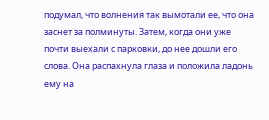подумал, что волнения так вымотали ее, что она заснет за полминуты. Затем, когда они уже почти выехали с парковки, до нее дошли его слова. Она распахнула глаза и положила ладонь ему на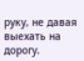руку, не давая выехать на дорогу.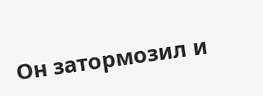Он затормозил и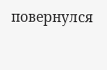повернулся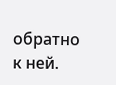обратно к ней.